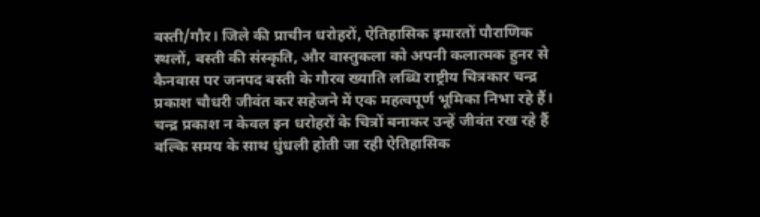बस्ती/गौर। जिले की प्राचीन धरोहरों, ऐतिहासिक इमारतों पौराणिक स्थलों, बस्ती की संस्कृति, और वास्तुकला को अपनी कलात्मक हुनर से कैनवास पर जनपद बस्ती के गौरव ख्याति लब्धि राष्ट्रीय चित्रकार चन्द्र प्रकाश चौधरी जीवंत कर सहेजने में एक महत्वपूर्ण भूमिका निभा रहे हैं।
चन्द्र प्रकाश न केवल इन धरोहरों के चित्रों बनाकर उन्हें जीवंत रख रहे हैं बल्कि समय के साथ धुंधली होती जा रही ऐतिहासिक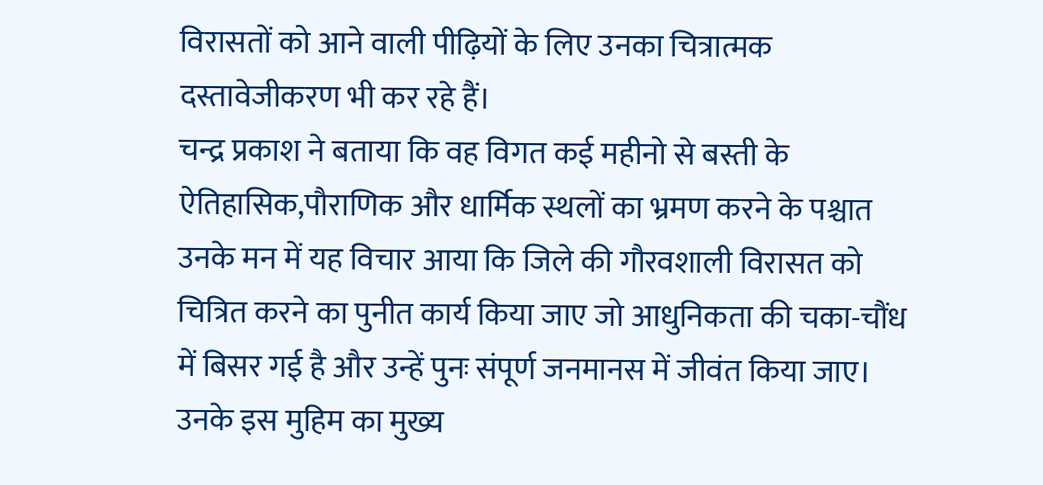विरासतों को आने वाली पीढ़ियों के लिए उनका चित्रात्मक दस्तावेजीकरण भी कर रहे हैं।
चन्द्र प्रकाश ने बताया कि वह विगत कई महीनो से बस्ती के ऐतिहासिक,पौराणिक और धार्मिक स्थलों का भ्रमण करने के पश्चात उनके मन में यह विचार आया कि जिले की गौरवशाली विरासत को चित्रित करने का पुनीत कार्य किया जाए जो आधुनिकता की चका-चौंध में बिसर गई है और उन्हें पुनः संपूर्ण जनमानस में जीवंत किया जाए। उनके इस मुहिम का मुख्य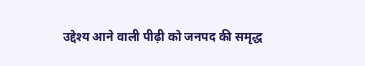उद्देश्य आने वाली पीढ़ी को जनपद की समृद्ध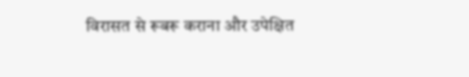विरासत से रूबरू कराना और उपेक्षित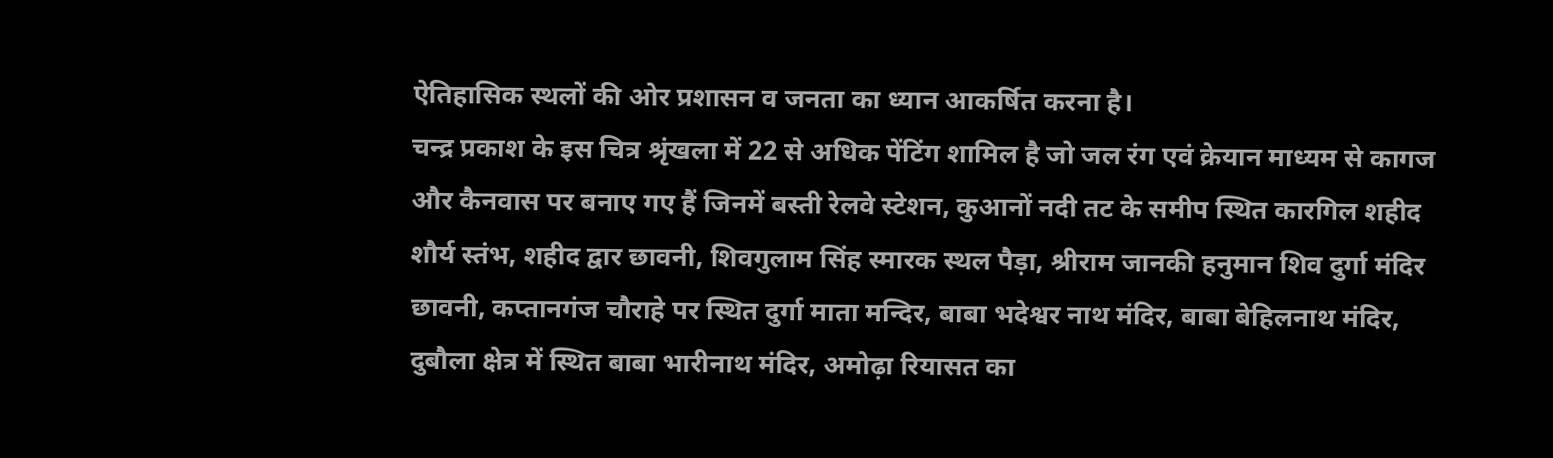ऐतिहासिक स्थलों की ओर प्रशासन व जनता का ध्यान आकर्षित करना है।
चन्द्र प्रकाश के इस चित्र श्रृंखला में 22 से अधिक पेंटिंग शामिल है जो जल रंग एवं क्रेयान माध्यम से कागज और कैनवास पर बनाए गए हैं जिनमें बस्ती रेलवे स्टेशन, कुआनों नदी तट के समीप स्थित कारगिल शहीद शौर्य स्तंभ, शहीद द्वार छावनी, शिवगुलाम सिंह स्मारक स्थल पैड़ा, श्रीराम जानकी हनुमान शिव दुर्गा मंदिर छावनी, कप्तानगंज चौराहे पर स्थित दुर्गा माता मन्दिर, बाबा भदेश्वर नाथ मंदिर, बाबा बेहिलनाथ मंदिर, दुबौला क्षेत्र में स्थित बाबा भारीनाथ मंदिर, अमोढ़ा रियासत का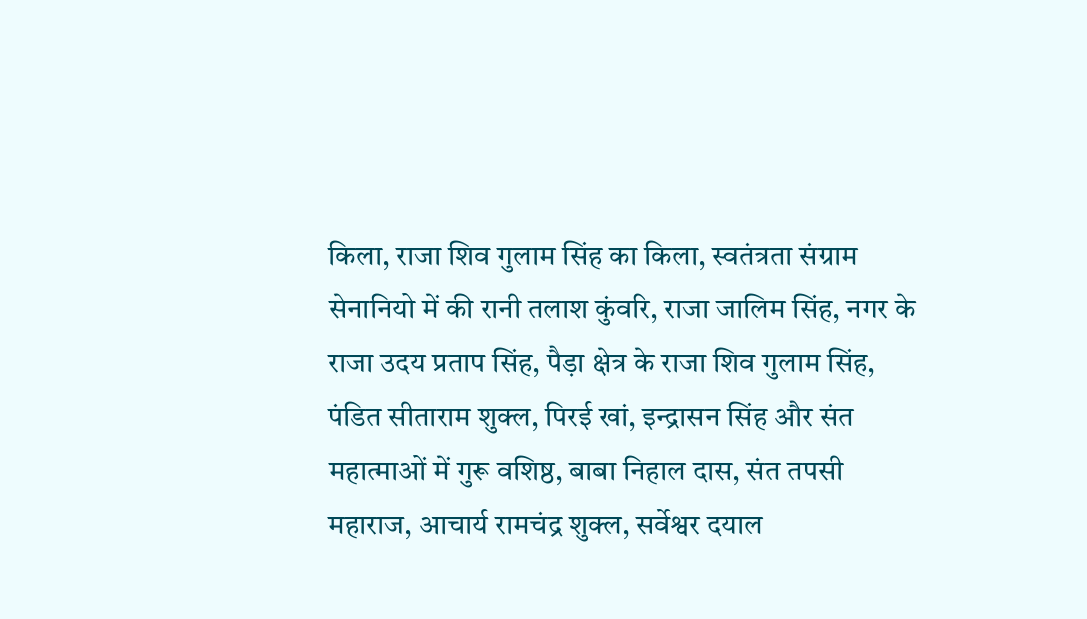किला, राजा शिव गुलाम सिंह का किला, स्वतंत्रता संग्राम सेनानियो में की रानी तलाश कुंवरि, राजा जालिम सिंह, नगर के राजा उदय प्रताप सिंह, पैड़ा क्षेत्र के राजा शिव गुलाम सिंह, पंडित सीताराम शुक्ल, पिरई खां, इन्द्रासन सिंह और संत महात्माओं में गुरू वशिष्ठ, बाबा निहाल दास, संत तपसी महाराज, आचार्य रामचंद्र शुक्ल, सर्वेश्वर दयाल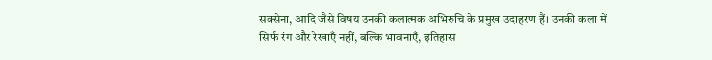सक्सेना, आदि जैसे विषय उनकी कलात्मक अभिरुचि के प्रमुख उदाहरण हैं। उनकी कला में सिर्फ रंग और रेखाएँ नहीं, बल्कि भावनाएँ, इतिहास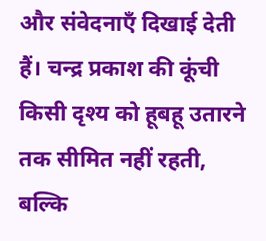और संवेदनाएँ दिखाई देती हैं। चन्द्र प्रकाश की कूंची किसी दृश्य को हूबहू उतारने तक सीमित नहीं रहती, बल्कि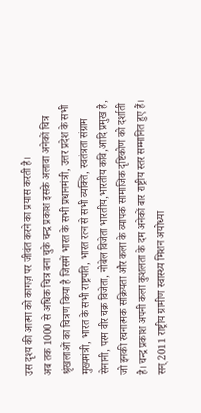उस दृश्य की आत्मा को कागज़ पर जीवंत करने का प्रयास करती है।
अब तक 1000 से अधिक चित्र बना चुके चन्द्र प्रकाश इसके अलावा अनेकों चित्र श्रृंखलाओं का चित्रण किया है जिसमें भारत के सभी प्रधानमंत्री, उत्तर प्रदेश के सभी मुख्यमंत्री, भारत के सभी राष्ट्रपति, भारत रत्न से सभी व्यक्ति, स्वतंत्रता संग्राम सेनानी, परम वीर चक्र विजेता, नोबेल विजेता भारतीय,भारतीय कवि,आदि प्रमुख है, जो इनकी रचनात्मक सक्रियता और कला के व्यापक सामाजिक दृष्टिकोण को दर्शाती है। चन्द्र प्रकाश अपनी कला कुशलता के दम अनेकों बार राष्ट्रीय स्तर सम्मानित हुए हैं। सन् 2011 राष्ट्रीय ग्रामीण स्वास्थ्य मिशन अयोध्या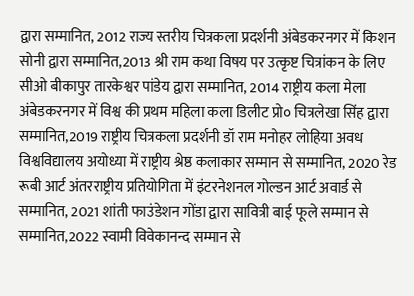द्वारा सम्मानित, 2012 राज्य स्तरीय चित्रकला प्रदर्शनी अंबेडकरनगर में किशन सोनी द्वारा सम्मानित,2013 श्री राम कथा विषय पर उत्कृष्ट चित्रांकन के लिए सीओ बीकापुर तारकेश्वर पांडेय द्वारा सम्मानित, 2014 राष्ट्रीय कला मेला अंबेडकरनगर में विश्व की प्रथम महिला कला डिलीट प्रो० चित्रलेखा सिंह द्वारा सम्मानित,2019 राष्ट्रीय चित्रकला प्रदर्शनी डॉ राम मनोहर लोहिया अवध विश्वविद्यालय अयोध्या में राष्ट्रीय श्रेष्ठ कलाकार सम्मान से सम्मानित, 2020 रेड रूबी आर्ट अंतरराष्ट्रीय प्रतियोगिता में इंटरनेशनल गोल्डन आर्ट अवार्ड से सम्मानित, 2021 शांती फाउंडेशन गोंडा द्वारा सावित्री बाई फूले सम्मान से सम्मानित,2022 स्वामी विवेकानन्द सम्मान से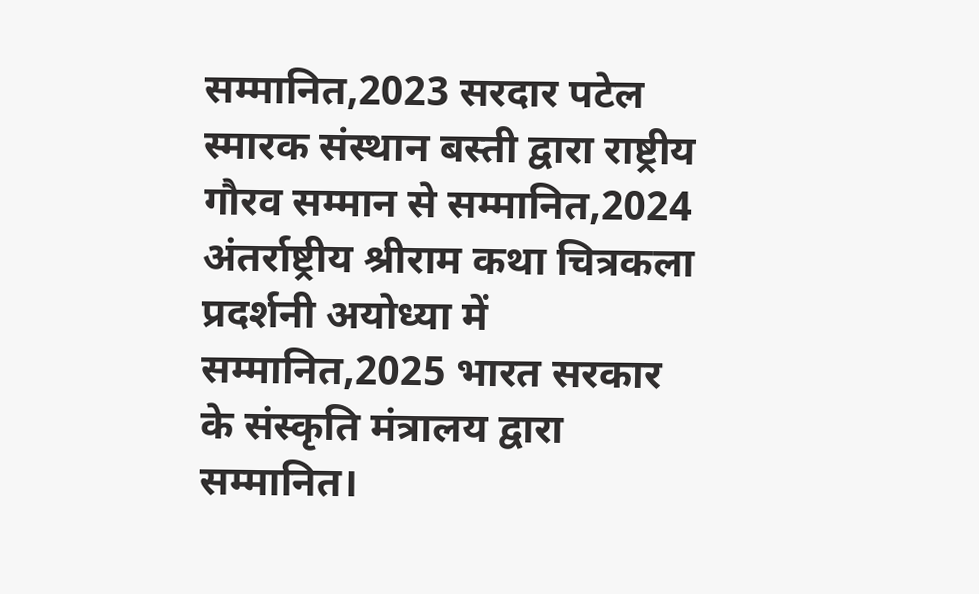सम्मानित,2023 सरदार पटेल स्मारक संस्थान बस्ती द्वारा राष्ट्रीय गौरव सम्मान से सम्मानित,2024 अंतर्राष्ट्रीय श्रीराम कथा चित्रकला प्रदर्शनी अयोध्या में सम्मानित,2025 भारत सरकार के संस्कृति मंत्रालय द्वारा सम्मानित।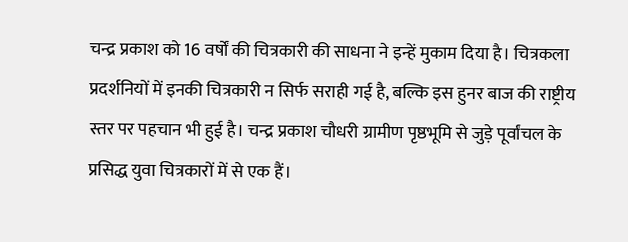चन्द्र प्रकाश को 16 वर्षों की चित्रकारी की साधना ने इन्हें मुकाम दिया है। चित्रकला प्रदर्शनियों में इनकी चित्रकारी न सिर्फ सराही गई है, बल्कि इस हुनर बाज की राष्ट्रीय स्तर पर पहचान भी हुई है। चन्द्र प्रकाश चौधरी ग्रामीण पृष्ठभूमि से जुड़े पूर्वांचल के प्रसिद्ध युवा चित्रकारों में से एक हैं।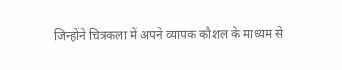जिन्होंने चित्रकला में अपने व्यापक कौशल के माध्यम से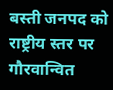बस्ती जनपद को राष्ट्रीय स्तर पर गौरवान्वित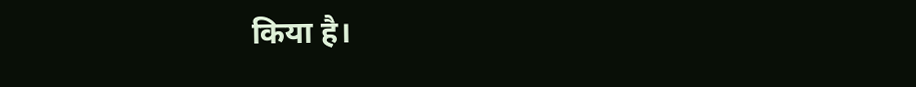किया है।